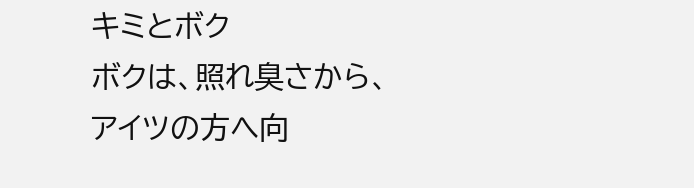キミとボク
ボクは、照れ臭さから、
アイツの方へ向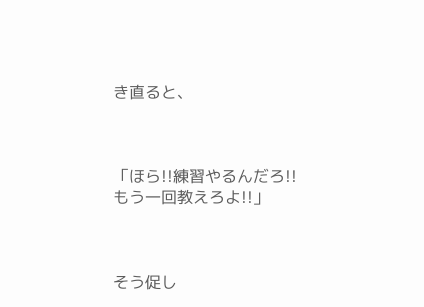き直ると、



「ほら!!練習やるんだろ!!
もう一回教えろよ!!」



そう促し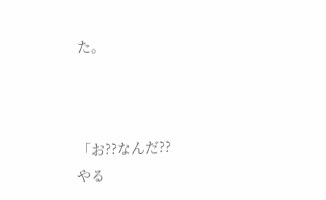た。



「お??なんだ??
やる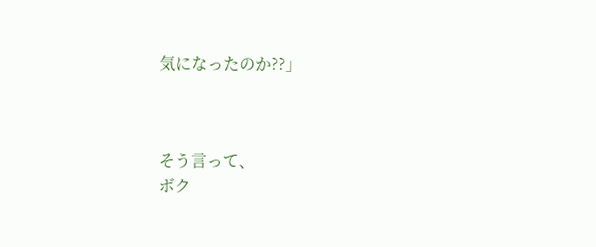気になったのか??」



そう言って、
ボク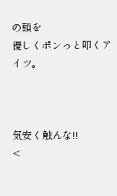の頭を
優しくポンっと叩くアイツ。



気安く触んな!!
<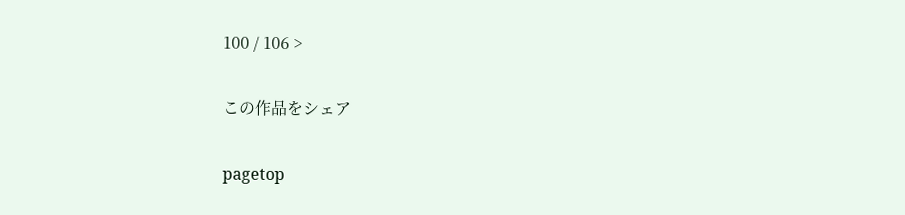100 / 106 >

この作品をシェア

pagetop